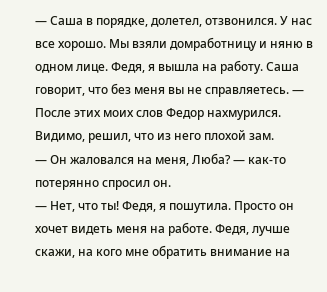— Саша в порядке, долетел, отзвонился. У нас все хорошо. Мы взяли домработницу и няню в одном лице. Федя, я вышла на работу. Саша говорит, что без меня вы не справляетесь. — После этих моих слов Федор нахмурился. Видимо, решил, что из него плохой зам.
— Он жаловался на меня, Люба? — как-то потерянно спросил он.
— Нет, что ты! Федя, я пошутила. Просто он хочет видеть меня на работе. Федя, лучше скажи, на кого мне обратить внимание на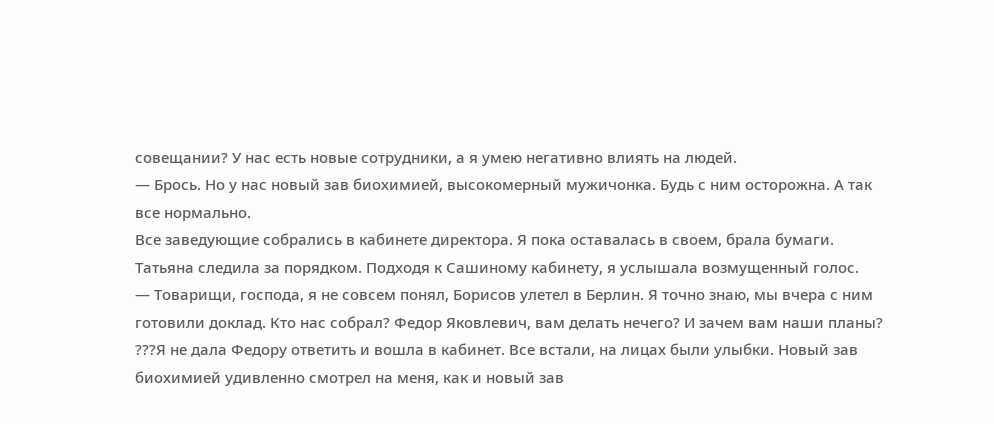совещании? У нас есть новые сотрудники, а я умею негативно влиять на людей.
— Брось. Но у нас новый зав биохимией, высокомерный мужичонка. Будь с ним осторожна. А так все нормально.
Все заведующие собрались в кабинете директора. Я пока оставалась в своем, брала бумаги. Татьяна следила за порядком. Подходя к Сашиному кабинету, я услышала возмущенный голос.
— Товарищи, господа, я не совсем понял, Борисов улетел в Берлин. Я точно знаю, мы вчера с ним готовили доклад. Кто нас собрал? Федор Яковлевич, вам делать нечего? И зачем вам наши планы?
???Я не дала Федору ответить и вошла в кабинет. Все встали, на лицах были улыбки. Новый зав биохимией удивленно смотрел на меня, как и новый зав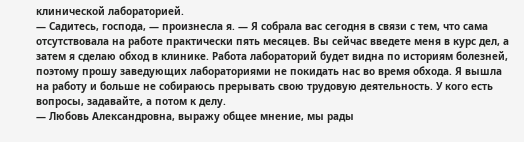клинической лабораторией.
— Садитесь, господа, — произнесла я. — Я собрала вас сегодня в связи с тем, что сама отсутствовала на работе практически пять месяцев. Вы сейчас введете меня в курс дел, а затем я сделаю обход в клинике. Работа лабораторий будет видна по историям болезней, поэтому прошу заведующих лабораториями не покидать нас во время обхода. Я вышла на работу и больше не собираюсь прерывать свою трудовую деятельность. У кого есть вопросы, задавайте, а потом к делу.
— Любовь Александровна, выражу общее мнение, мы рады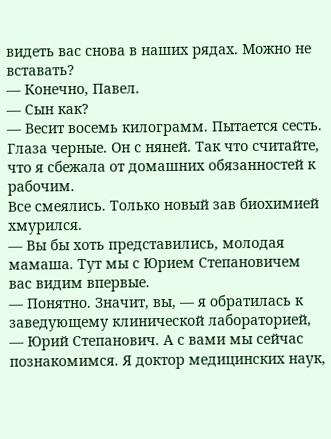видеть вас снова в наших рядах. Можно не вставать?
— Конечно, Павел.
— Сын как?
— Весит восемь килограмм. Пытается сесть. Глаза черные. Он с няней. Так что считайте, что я сбежала от домашних обязанностей к рабочим.
Все смеялись. Только новый зав биохимией хмурился.
— Вы бы хоть представились, молодая мамаша. Тут мы с Юрием Степановичем вас видим впервые.
— Понятно. Значит, вы, — я обратилась к заведующему клинической лабораторией, — Юрий Степанович. А с вами мы сейчас познакомимся. Я доктор медицинских наук,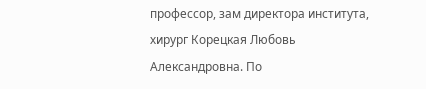профессор, зам директора института, хирург Корецкая Любовь Александровна. По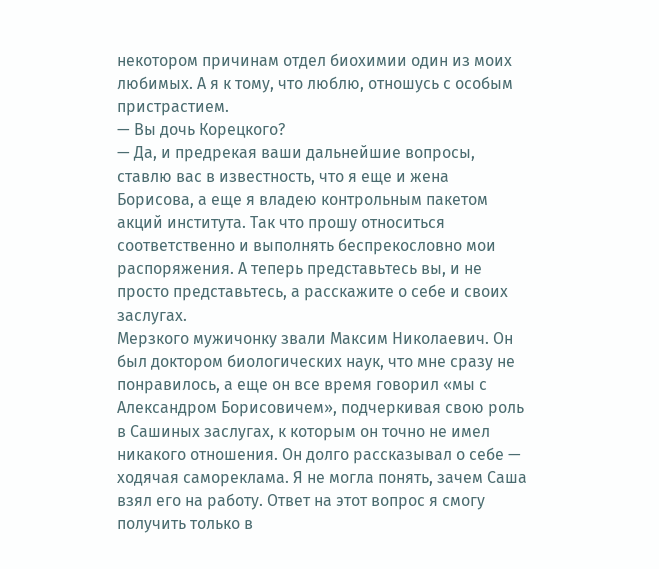некотором причинам отдел биохимии один из моих любимых. А я к тому, что люблю, отношусь с особым пристрастием.
— Вы дочь Корецкого?
— Да, и предрекая ваши дальнейшие вопросы, ставлю вас в известность, что я еще и жена Борисова, а еще я владею контрольным пакетом акций института. Так что прошу относиться соответственно и выполнять беспрекословно мои распоряжения. А теперь представьтесь вы, и не просто представьтесь, а расскажите о себе и своих заслугах.
Мерзкого мужичонку звали Максим Николаевич. Он был доктором биологических наук, что мне сразу не понравилось, а еще он все время говорил «мы с Александром Борисовичем», подчеркивая свою роль в Сашиных заслугах, к которым он точно не имел никакого отношения. Он долго рассказывал о себе — ходячая самореклама. Я не могла понять, зачем Саша взял его на работу. Ответ на этот вопрос я смогу получить только в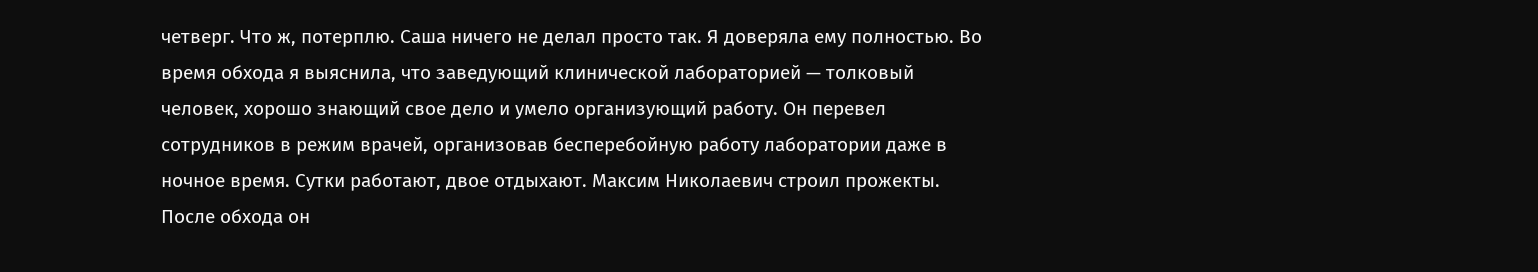четверг. Что ж, потерплю. Саша ничего не делал просто так. Я доверяла ему полностью. Во время обхода я выяснила, что заведующий клинической лабораторией — толковый человек, хорошо знающий свое дело и умело организующий работу. Он перевел сотрудников в режим врачей, организовав бесперебойную работу лаборатории даже в ночное время. Сутки работают, двое отдыхают. Максим Николаевич строил прожекты. После обхода он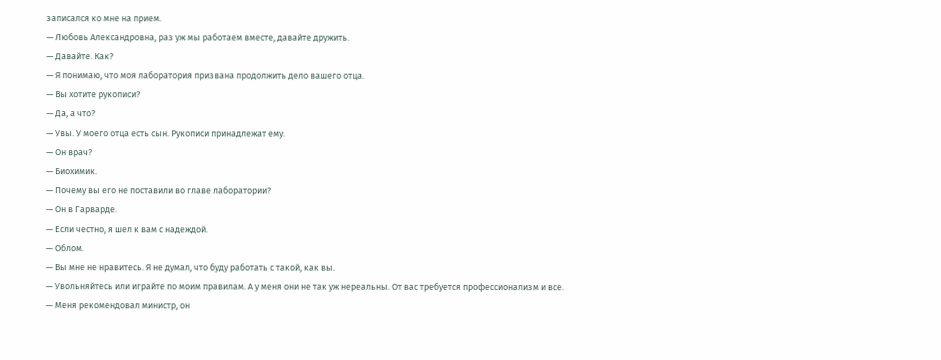записался ко мне на прием.
— Любовь Александровна, раз уж мы работаем вместе, давайте дружить.
— Давайте. Как?
— Я понимаю, что моя лаборатория призвана продолжить дело вашего отца.
— Вы хотите рукописи?
— Да, а что?
— Увы. У моего отца есть сын. Рукописи принадлежат ему.
— Он врач?
— Биохимик.
— Почему вы его не поставили во главе лаборатории?
— Он в Гарварде.
— Если честно, я шел к вам с надеждой.
— Облом.
— Вы мне не нравитесь. Я не думал, что буду работать с такой, как вы.
— Увольняйтесь или играйте по моим правилам. А у меня они не так уж нереальны. От вас требуется профессионализм и все.
— Меня рекомендовал министр, он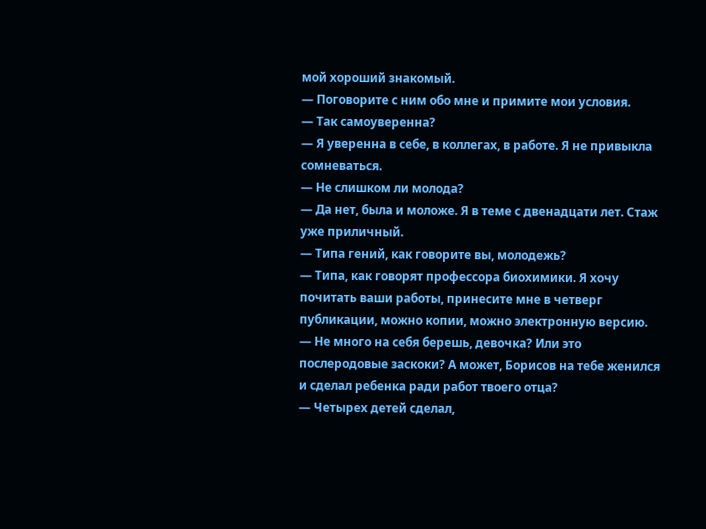мой хороший знакомый.
— Поговорите с ним обо мне и примите мои условия.
— Так самоуверенна?
— Я уверенна в себе, в коллегах, в работе. Я не привыкла сомневаться.
— Не слишком ли молода?
— Да нет, была и моложе. Я в теме с двенадцати лет. Стаж уже приличный.
— Типа гений, как говорите вы, молодежь?
— Типа, как говорят профессора биохимики. Я хочу почитать ваши работы, принесите мне в четверг публикации, можно копии, можно электронную версию.
— Не много на себя берешь, девочка? Или это послеродовые заскоки? А может, Борисов на тебе женился и сделал ребенка ради работ твоего отца?
— Четырех детей сделал,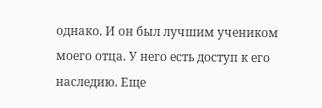однако. И он был лучшим учеником моего отца. У него есть доступ к его наследию. Еще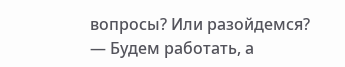вопросы? Или разойдемся?
— Будем работать, а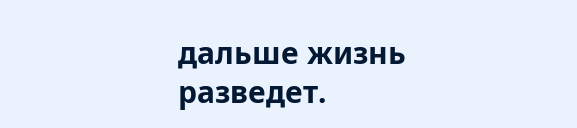дальше жизнь разведет.